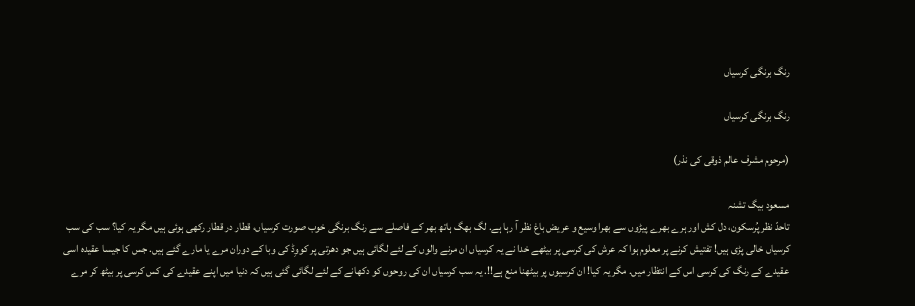رنگ برنگی کرسیاں

رنگ برنگی کرسیاں

(مرحوم مشرف عالم ذوقی کی نذر)

مسعود بیگ تشنہ
تاحدّ نظر پُرسکون، دل کش اور ہرے بھرے پیڑوں سے بھرا وسیع و عریض باغ نظر آ رہا ہے. لگ بھگ ہاتھ بھر کے فاصلے سے رنگ برنگی خوب صورت کرسیاں، قطار در قطار رکھی ہوئی ہیں مگر یہ کیا؟ سب کی سب کرسیاں خالی پڑی ہیں! تفتیش کرنے پر معلوم ہوا کہ عرش کی کرسی پر بیٹھے خدا نے یہ کرسیاں ان مرنے والوں کے لئے لگائی ہیں جو دھرتی پر کووِڈ کی وبا کے دوران مرے یا مارے گئے ہیں. جس کا جیسا عقیدہ اسی عقیدے کے رنگ کی کرسی اس کے انتظار میں. مگر یہ کیا! ان کرسیوں پر بیٹھنا منع ہے!!. یہ سب کرسیاں ان کی روحوں کو دکھانے کے لئے لگائی گئی ہیں کہ دنیا میں اپنے عقیدے کی کس کرسی پر بیٹھ کر مرے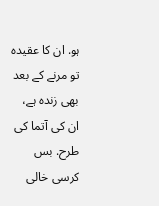ہو. ان کا عقیدہ تو مرنے کے بعد بھی زندہ ہے، ان کی آتما کی طرح. بس کرسی خالی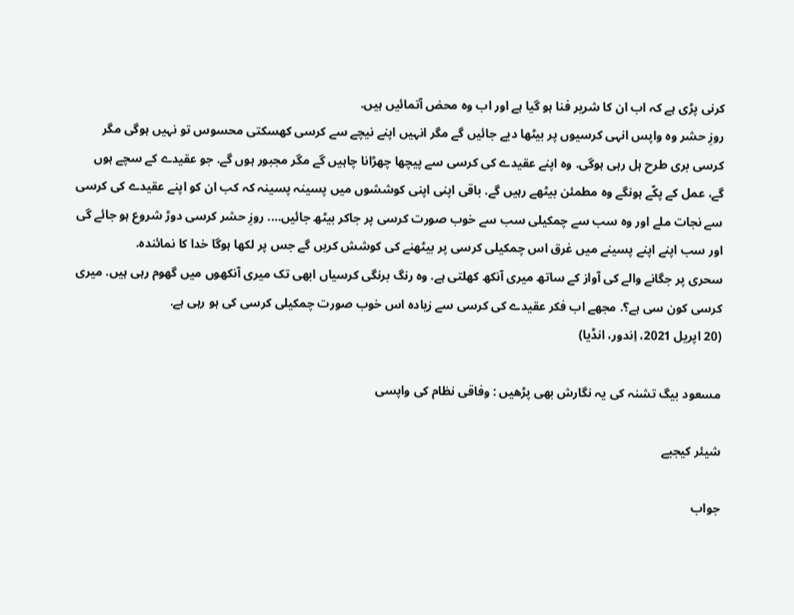کرنی پڑی ہے کہ اب ان کا شریر فنا ہو گیا ہے اور اب وہ محض آتمائیں ہیں.
روزِ حشر وہ واپس انہی کرسیوں پر بیٹھا دیے جائیں گے مگر انہیں اپنے نیچے سے کرسی کھسکتی محسوس تو نہیں ہوگی مگر کرسی بری طرح ہل رہی ہوگی. وہ اپنے عقیدے کی کرسی سے پیچھا چھڑانا چاہیں گے مگر مجبور ہوں گے. جو عقیدے کے سچے ہوں گے، عمل کے پکّے ہونگے وہ مطمئن بیٹھے رہیں گے. باقی اپنی اپنی کوششوں میں پسینہ پسینہ کہ کب ان کو اپنے عقیدے کی کرسی سے نجات ملے اور وہ سب سے چمکیلی سب سے خوب صورت کرسی پر جاکر بیٹھ جائیں…. روزِ حشر کرسی دوڑ شروع ہو جائے گی اور سب اپنے اپنے پسینے میں غرق اس چمکیلی کرسی پر بیٹھنے کی کوشش کریں گے جس پر لکھا ہوگا خدا کا نمائندہ.
سحری پر جگانے والے کی آواز کے ساتھ میری آنکھ کھلتی ہے. وہ رنگ برنگی کرسیاں ابھی تک میری آنکھوں میں گھوم رہی ہیں. میری کرسی کون سی ہے؟. مجھے اب فکر عقیدے کی کرسی سے زیادہ اس خوب صورت چمکیلی کرسی کی ہو رہی ہے.
(20 اپریل 2021، اِندور، انڈیا)

مسعود بیگ تشنہ کی یہ نگارش بھی پڑھیں : وفاقی نظام کی واپسی

شیئر کیجیے

جواب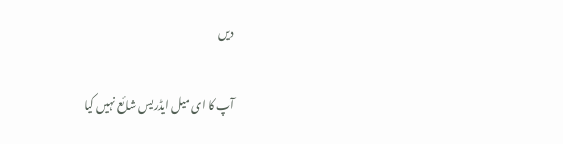دیں

آپ کا ای میل ایڈریس شائع نہیں کیا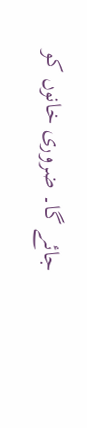جائے گا۔ ضروری خانوں کو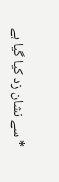* سے نشان زد کیا گیا ہے